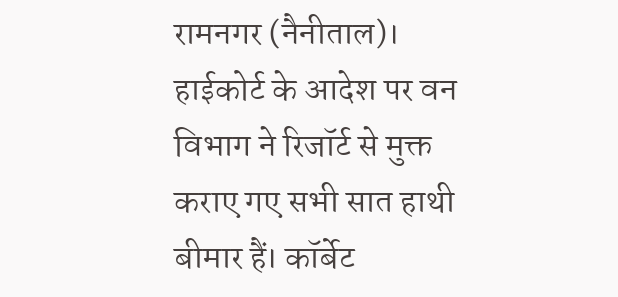रामनगर (नैनीताल)। हाईकोर्ट के आदेश पर वन विभाग ने रिजॉर्ट से मुक्त कराए गए सभी सात हाथी बीमार हैं। कॉर्बेट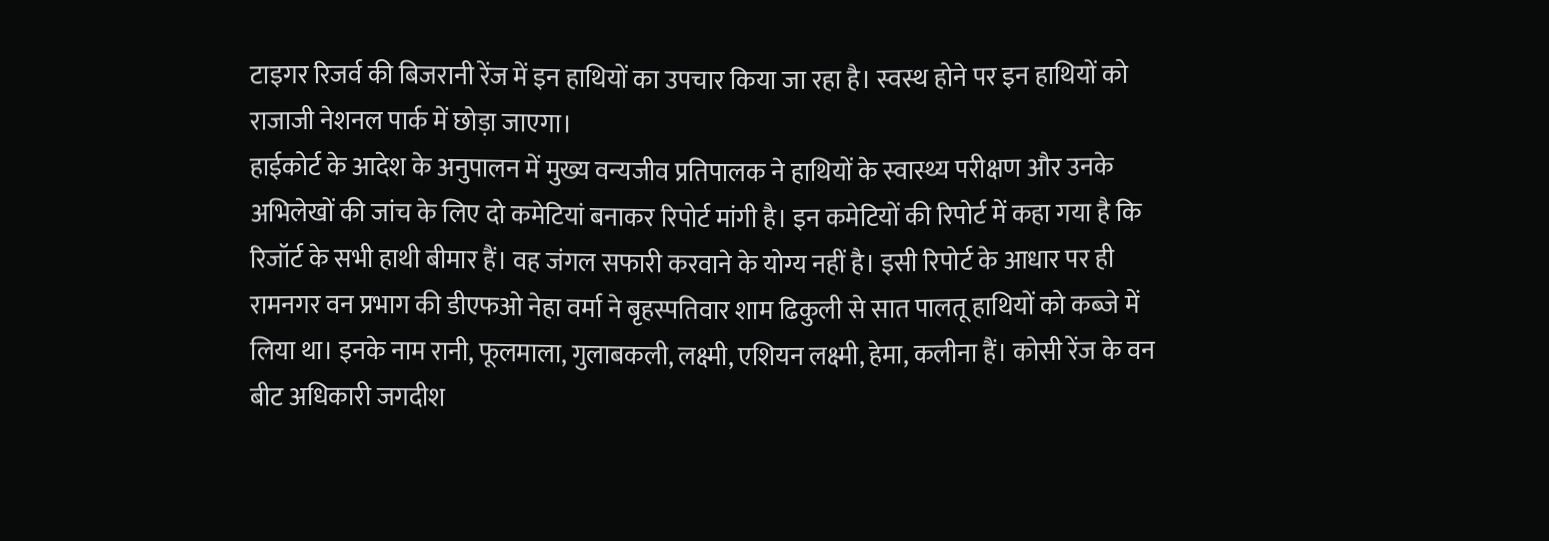टाइगर रिजर्व की बिजरानी रेंज में इन हाथियों का उपचार किया जा रहा है। स्वस्थ होने पर इन हाथियों को राजाजी नेशनल पार्क में छोड़ा जाएगा।
हाईकोर्ट के आदेश के अनुपालन में मुख्य वन्यजीव प्रतिपालक ने हाथियों के स्वास्थ्य परीक्षण और उनके अभिलेखों की जांच के लिए दो कमेटियां बनाकर रिपोर्ट मांगी है। इन कमेटियों की रिपोर्ट में कहा गया है कि रिजॉर्ट के सभी हाथी बीमार हैं। वह जंगल सफारी करवाने के योग्य नहीं है। इसी रिपोर्ट के आधार पर ही रामनगर वन प्रभाग की डीएफओ नेहा वर्मा ने बृहस्पतिवार शाम ढिकुली से सात पालतू हाथियों को कब्जे में लिया था। इनके नाम रानी, फूलमाला, गुलाबकली, लक्ष्मी, एशियन लक्ष्मी, हेमा, कलीना हैं। कोसी रेंज के वन बीट अधिकारी जगदीश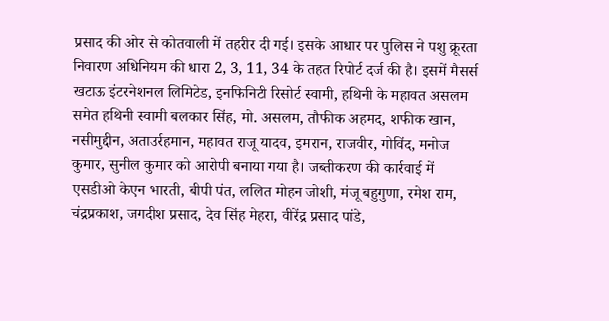प्रसाद की ओर से कोतवाली में तहरीर दी गई। इसके आधार पर पुलिस ने पशु क्रूरता निवारण अधिनियम की धारा 2, 3, 11, 34 के तहत रिपोर्ट दर्ज की है। इसमें मैसर्स खटाऊ इंटरनेशनल लिमिटेड, इनफिनिटी रिसोर्ट स्वामी, हथिनी के महावत असलम समेत हथिनी स्वामी बलकार सिंह, मो. असलम, तौफीक अहमद, शफीक खान, नसीमुद्दीन, अताउर्रहमान, महावत राजू यादव, इमरान, राजवीर, गोविंद, मनोज कुमार, सुनील कुमार को आरोपी बनाया गया है। जब्तीकरण की कार्रवाई में एसडीओ केएन भारती, बीपी पंत, ललित मोहन जोशी, मंजू बहुगुणा, रमेश राम, चंद्रप्रकाश, जगदीश प्रसाद, देव सिंह मेहरा, वीरेंद्र प्रसाद पांडे,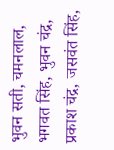भुवन सती, चमनलाल, भगवत सिंह, भुवन चंद्र, प्रकाश चंद्र, जसवंत सिंह,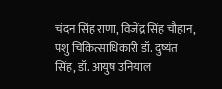चंदन सिंह राणा, विजेंद्र सिंह चौहान, पशु चिकित्साधिकारी डॉ. दुष्यंत सिंह, डॉ. आयुष उनियाल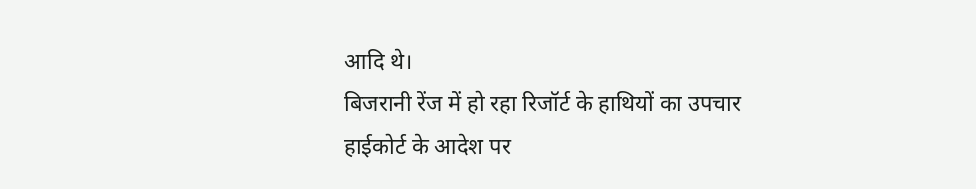आदि थे।
बिजरानी रेंज में हो रहा रिजॉर्ट के हाथियों का उपचार
हाईकोर्ट के आदेश पर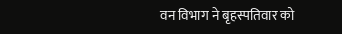वन विभाग ने बृहस्पतिवार को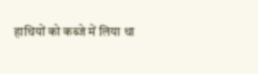हाथियों को कब्जे में लिया था